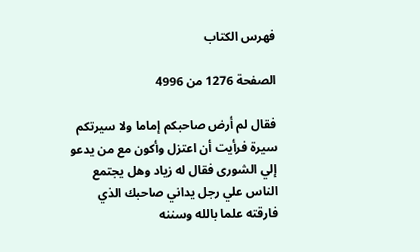فهرس الكتاب

الصفحة 1276 من 4996

فقال لم أرض صاحبكم إماما ولا سيرتكم سيرة فرأيت أن اعتزل وأكون مع من يدعو إلي الشورى فقال له زياد وهل يجتمع الناس علي رجل يداني صاحبك الذي فارقته علما بالله وسننه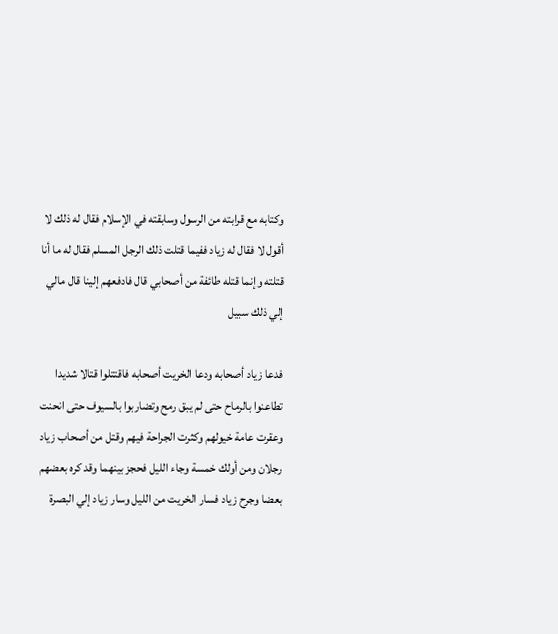وكتابه مع قرابته من الرسول وسابقته في الإسلام فقال له ذلك لا أقول لا فقال له زياد ففيما قتلت ذلك الرجل المسلم فقال له ما أنا قتلته وإنما قتله طائفة من أصحابي قال فادفعهم إلينا قال مالي إلي ذلك سبيل

فدعا زياد أصحابه ودعا الخريت أصحابه فاقتتلوا قتالا شديدا تطاعنوا بالرماح حتى لم يبق رمح وتضاربوا بالسيوف حتى انحنت وعقرت عامة خيولهم وكثرت الجراحة فيهم وقتل من أصحاب زياد رجلان ومن أولك خمسة وجاء الليل فحجز بينهما وقد كره بعضهم بعضا وجرح زياد فسار الخريت من الليل وسار زياد إلي البصرة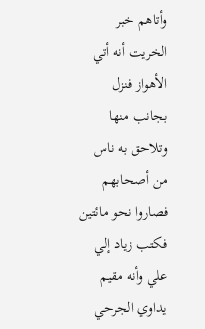وأتاهم خبر الخريت أنه أتي الأهواز فنزل بجانب منها وتلاحق به ناس من أصحابهم فصاروا نحو مائتين فكتب زياد إلي علي وأنه مقيم يداوي الجرحي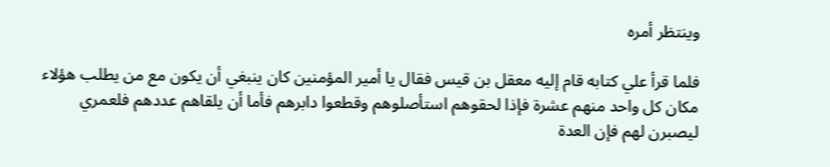وينتظر أمره

فلما قرأ علي كتابه قام إليه معقل بن قيس فقال يا أمير المؤمنين كان ينبغي أن يكون مع من يطلب هؤلاء مكان كل واحد منهم عشرة فإذا لحقوهم استأصلوهم وقطعوا دابرهم فأما أن يلقاهم عددهم فلعمري ليصبرن لهم فإن العدة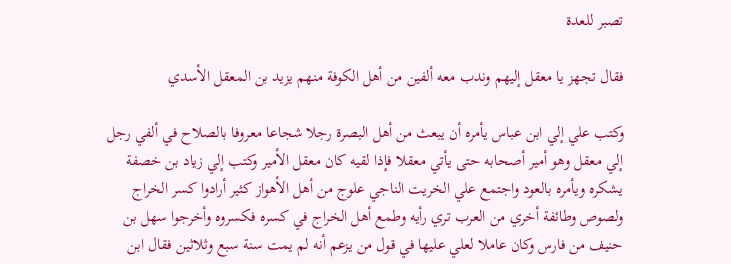تصبر للعدة

فقال تجهز يا معقل إليهم وندب معه ألفين من أهل الكوفة منهم يزيد بن المعقل الأسدي

وكتب علي إلي ابن عباس يأمره أن يبعث من أهل البصرة رجلا شجاعا معروفا بالصلاح في ألفي رجل إلي معقل وهو أمير أصحابه حتى يأتي معقلا فإذا لقيه كان معقل الأمير وكتب إلي زياد بن خصفة يشكره ويأمره بالعود واجتمع علي الخريت الناجي علوج من أهل الأهواز كثير أرادوا كسر الخراج ولصوص وطائفة أخري من العرب تري رأيه وطمع أهل الخراج في كسره فكسروه وأخرجوا سهل بن حنيف من فارس وكان عاملا لعلي عليها في قول من يزعم أنه لم يمت سنة سبع وثلاثين فقال ابن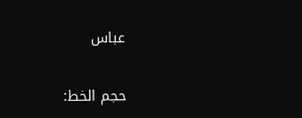عباس

حجم الخط: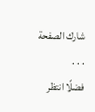شارك الصفحة
. . .
فضلًا انتظر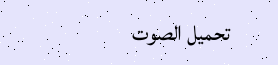تحميل الصوت